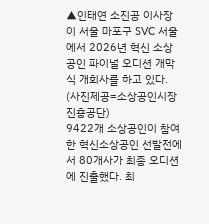▲인태연 소진공 이사장이 서울 마포구 SVC 서울에서 2026년 혁신 소상공인 파이널 오디션 개막식 개회사를 하고 있다. (사진제공=소상공인시장진흥공단)
9422개 소상공인이 참여한 혁신소상공인 선발전에서 80개사가 최종 오디션에 진출했다. 최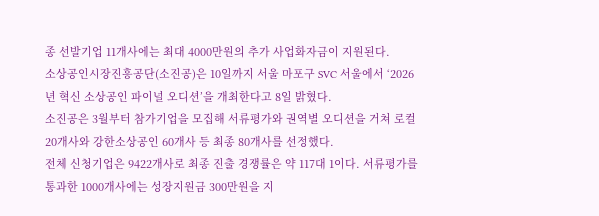종 선발기업 11개사에는 최대 4000만원의 추가 사업화자금이 지원된다.
소상공인시장진흥공단(소진공)은 10일까지 서울 마포구 SVC 서울에서 ‘2026년 혁신 소상공인 파이널 오디션’을 개최한다고 8일 밝혔다.
소진공은 3월부터 참가기업을 모집해 서류평가와 권역별 오디션을 거쳐 로컬 20개사와 강한소상공인 60개사 등 최종 80개사를 선정했다.
전체 신청기업은 9422개사로 최종 진출 경쟁률은 약 117대 1이다. 서류평가를 통과한 1000개사에는 성장지원금 300만원을 지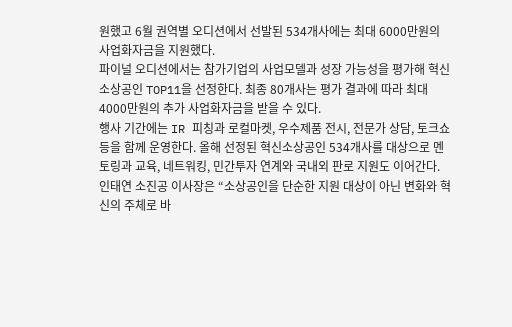원했고 6월 권역별 오디션에서 선발된 534개사에는 최대 6000만원의 사업화자금을 지원했다.
파이널 오디션에서는 참가기업의 사업모델과 성장 가능성을 평가해 혁신소상공인 TOP11을 선정한다. 최종 80개사는 평가 결과에 따라 최대 4000만원의 추가 사업화자금을 받을 수 있다.
행사 기간에는 IR 피칭과 로컬마켓, 우수제품 전시, 전문가 상담, 토크쇼 등을 함께 운영한다. 올해 선정된 혁신소상공인 534개사를 대상으로 멘토링과 교육, 네트워킹, 민간투자 연계와 국내외 판로 지원도 이어간다.
인태연 소진공 이사장은 “소상공인을 단순한 지원 대상이 아닌 변화와 혁신의 주체로 바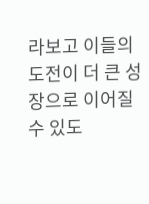라보고 이들의 도전이 더 큰 성장으로 이어질 수 있도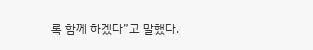록 함께 하겠다”고 말했다.